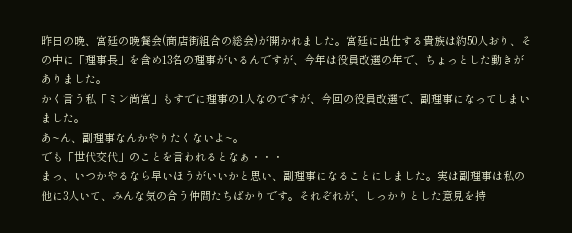昨日の晩、宮廷の晩餐会(商店街組合の総会)が開かれました。宮廷に出仕する貴族は約50人おり、その中に「理事長」を含め13名の理事がいるんですが、今年は役員改選の年で、ちょっとした動きがありました。
かく言う私「ミン尚宮」もすでに理事の1人なのですが、今回の役員改選で、副理事になってしまいました。
あ~ん、副理事なんかやりたくないよ~。
でも「世代交代」のことを言われるとなぁ・・・
まっ、いつかやるなら早いほうがいいかと思い、副理事になることにしました。実は副理事は私の他に3人いて、みんな気の合う仲間たちばかりです。それぞれが、しっかりとした意見を持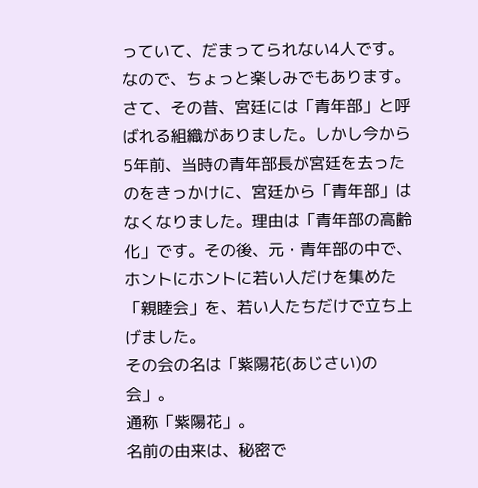っていて、だまってられない4人です。なので、ちょっと楽しみでもあります。
さて、その昔、宮廷には「青年部」と呼ばれる組織がありました。しかし今から5年前、当時の青年部長が宮廷を去ったのをきっかけに、宮廷から「青年部」はなくなりました。理由は「青年部の高齢化」です。その後、元・青年部の中で、ホントにホントに若い人だけを集めた「親睦会」を、若い人たちだけで立ち上げました。
その会の名は「紫陽花(あじさい)の会」。
通称「紫陽花」。
名前の由来は、秘密で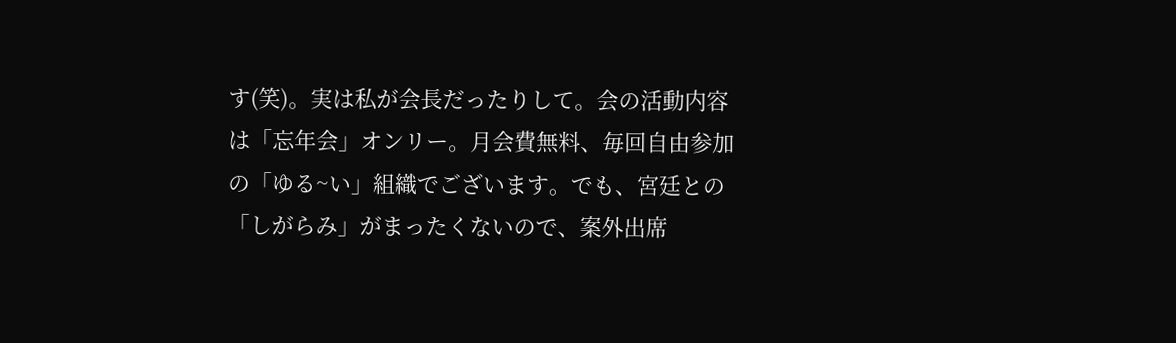す(笑)。実は私が会長だったりして。会の活動内容は「忘年会」オンリー。月会費無料、毎回自由参加の「ゆる~い」組織でございます。でも、宮廷との「しがらみ」がまったくないので、案外出席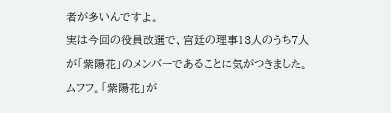者が多いんですよ。
実は今回の役員改選で、宮廷の理事13人のうち7人が「紫陽花」のメンバーであることに気がつきました。
ムフフ。「紫陽花」が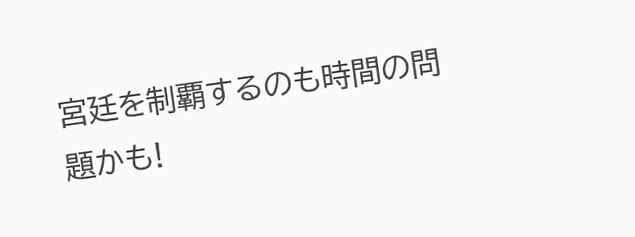宮廷を制覇するのも時間の問題かも!